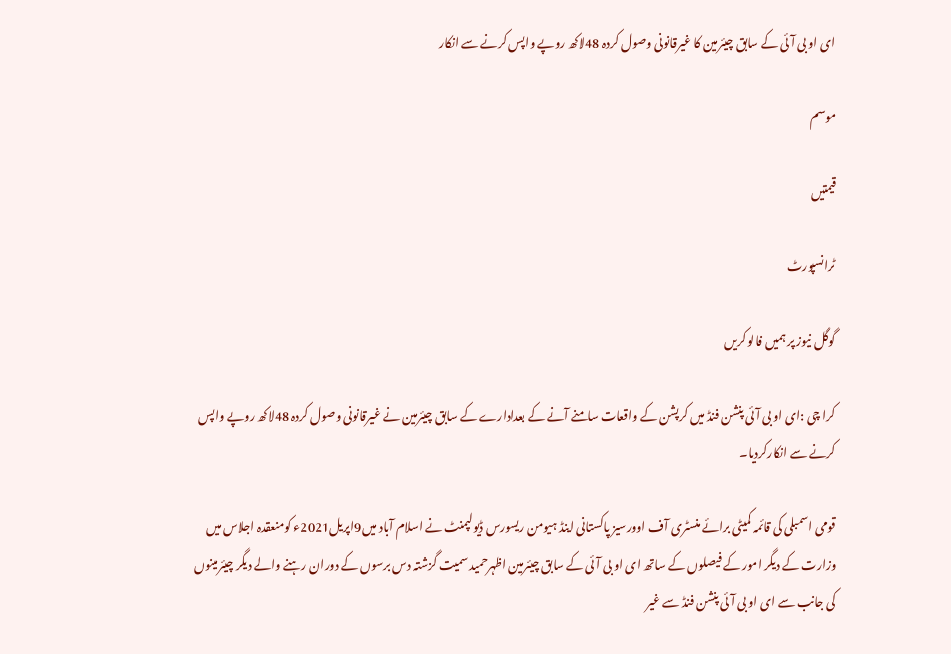ای او بی آئی کے سابق چیئرمین کا غیرقانونی وصول کردہ 48لاکھ روپے واپس کرنے سے انکار

موسم

قیمتیں

ٹرانسپورٹ

گوگل نیوز پر ہمیں فالو کریں

کرا چی :ای او بی آئی پنشن فنڈ میں کرپشن کے واقعات سامنے آنے کے بعدادارے کے سابق چیئرمین نے غیرقانونی وصول کردہ 48لاکھ روپے واپس کرنے سے انکارکردیا۔

قومی اسمبلی کی قائمہ کمیٹی برائے منسٹری آف اوورسیز پاکستانی اینڈ ہیومن ریسورس ڈیولپمنٹ نے اسلام آباد میں9اپریل2021ء کومنعقدہ اجلاس میں وزارت کے دیگر امور کے فیصلوں کے ساتھ ای او بی آئی کے سابق چیئرمین اظہرحمید سمیت گزشتہ دس برسوں کے دوران رہنے والے دیگر چیئرمینوں کی جانب سے ای او بی آئی پنشن فنڈ سے غیر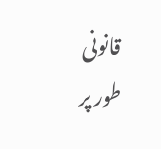قانونی طور پر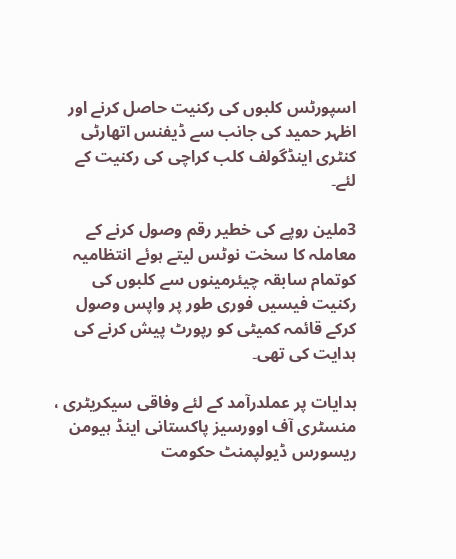اسپورٹس کلبوں کی رکنیت حاصل کرنے اور اظہر حمید کی جانب سے ڈیفنس اتھارٹی کنٹری اینڈگولف کلب کراچی کی رکنیت کے لئے۔

3ملین روپے کی خطیر رقم وصول کرنے کے معاملہ کا سخت نوٹس لیتے ہوئے انتظامیہ کوتمام سابقہ چیئرمینوں سے کلبوں کی رکنیت فیسیں فوری طور پر واپس وصول کرکے قائمہ کمیٹی کو رپورٹ پیش کرنے کی ہدایت کی تھی۔

ہدایات پر عملدرآمد کے لئے وفاقی سیکریٹری ، منسٹری آف اوورسیز پاکستانی اینڈ ہیومن ریسورس ڈیولپمنٹ حکومت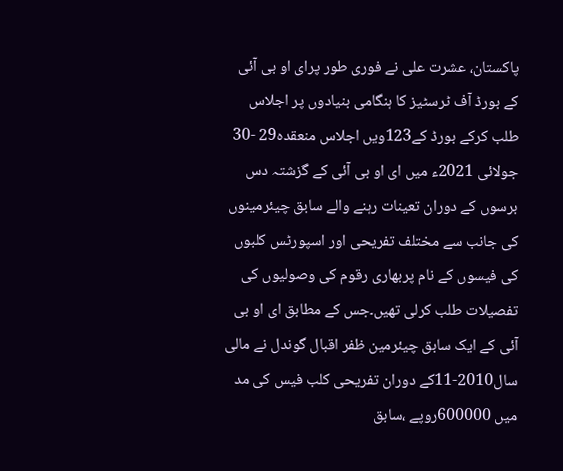پاکستان، عشرت علی نے فوری طور پرای او بی آئی کے بورڈ آف ٹرسٹیز کا ہنگامی بنیادوں پر اجلاس طلب کرکے بورڈ کے123ویں اجلاس منعقدہ29 -30 جولائی 2021ء میں ای او بی آئی کے گزشتہ دس برسوں کے دوران تعینات رہنے والے سابق چیئرمینوں کی جانب سے مختلف تفریحی اور اسپورٹس کلبوں کی فیسوں کے نام پربھاری رقوم کی وصولیوں کی تفصیلات طلب کرلی تھیں۔جس کے مطابق ای او بی آئی کے ایک سابق چیئرمین ظفر اقبال گوندل نے مالی سال2010-11کے دوران تفریحی کلب فیس کی مد میں 600000روپے ،سابق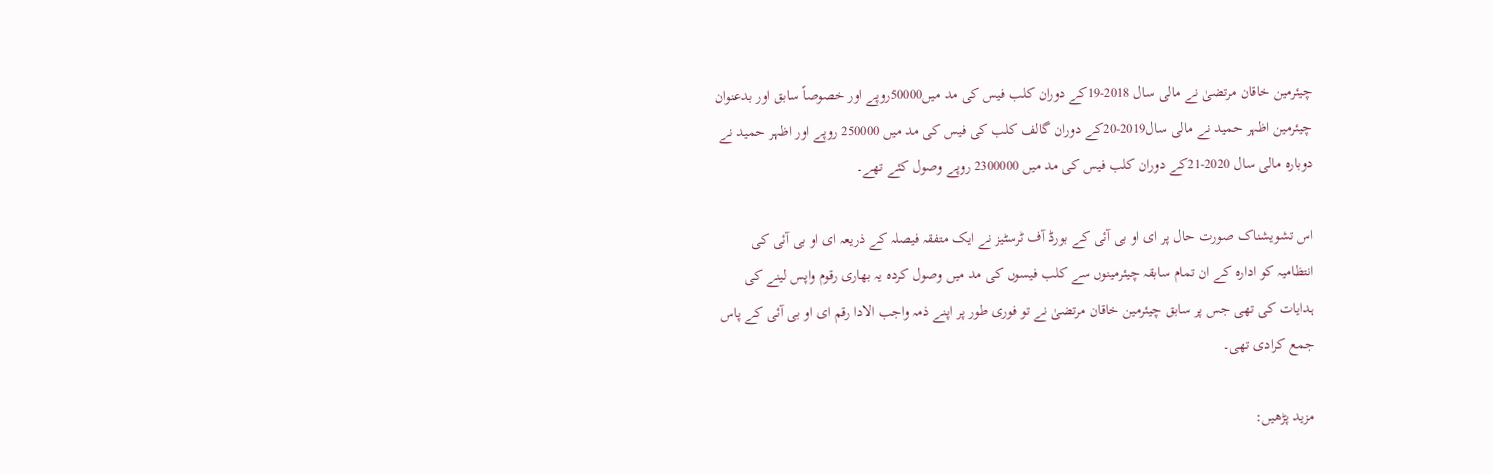چیئرمین خاقان مرتضیٰ نے مالی سال 2018-19کے دوران کلب فیس کی مد میں50000روپے اور خصوصاً سابق اور بدعنوان چیئرمین اظہر حمید نے مالی سال2019-20کے دوران گالف کلب کی فیس کی مد میں 250000 روپے اور اظہر حمید نے دوبارہ مالی سال 2020-21کے دوران کلب فیس کی مد میں 2300000 روپے وصول کئے تھے۔

اس تشویشناک صورت حال پر ای او بی آئی کے بورڈ آف ٹرسٹیز نے ایک متفقہ فیصلہ کے ذریعہ ای او بی آئی کی انتظامیہ کو ادارہ کے ان تمام سابقہ چیئرمینوں سے کلب فیسوں کی مد میں وصول کردہ یہ بھاری رقوم واپس لینے کی ہدایات کی تھی جس پر سابق چیئرمین خاقان مرتضیٰ نے تو فوری طور پر اپنے ذمہ واجب الادا رقم ای او بی آئی کے پاس جمع کرادی تھی۔

مزید پڑھیں: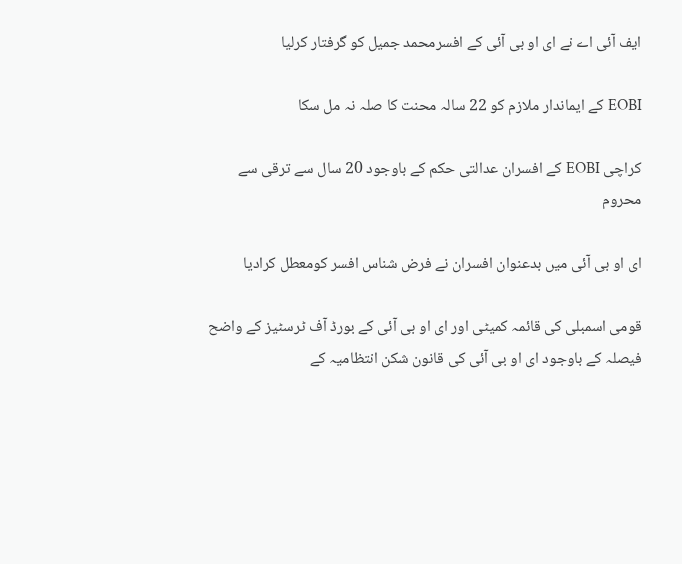ایف آئی اے نے ای او بی آئی کے افسرمحمد جمیل کو گرفتار کرلیا

EOBI کے ایماندار ملازم کو 22 سالہ محنت کا صلہ نہ مل سکا

کراچی EOBI کے افسران عدالتی حکم کے باوجود 20 سال سے ترقی سے محروم

ای او بی آئی میں بدعنوان افسران نے فرض شناس افسر کومعطل کرادیا

قومی اسمبلی کی قائمہ کمیٹی اور ای او بی آئی کے بورڈ آف ٹرسٹیز کے واضح فیصلہ کے باوجود ای او بی آئی کی قانون شکن انتظامیہ کے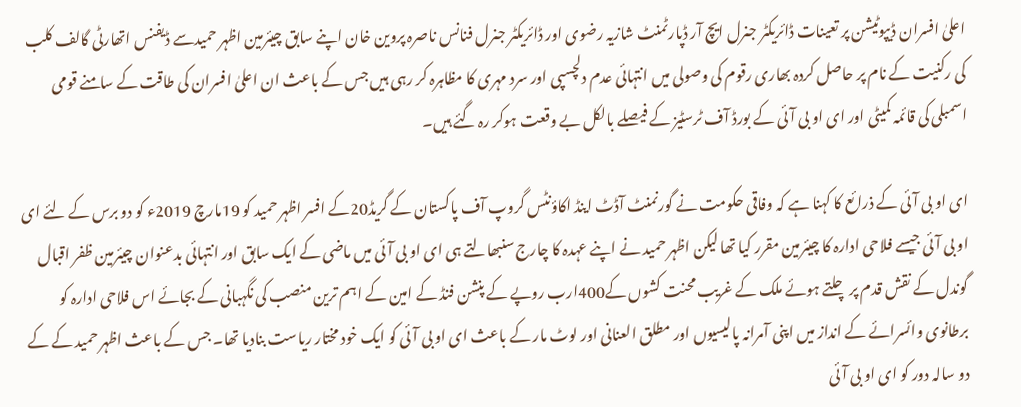اعلیٰ افسران ڈیپوٹیشن پر تعینات ڈائریکٹر جنرل ایچ آر ڈپارٹمنٹ شازیہ رضوی اور ڈائریکٹر جنرل فنانس ناصرہ پروین خان اپنے سابق چیئرمین اظہر حمیدسے ڈیفنس اتھارٹی گالف کلب کی رکنیت کے نام پر حاصل کردہ بھاری رقوم کی وصولی میں انتہائی عدم دلچسپی اور سرد مہری کا مظاہرہ کر رہی ہیں جس کے باعث ان اعلیٰ افسران کی طاقت کے سامنے قومی اسمبلی کی قائمہ کمیٹی اور ای او بی آئی کے بورڈ آف ٹرسٹیز کے فیصلے بالکل بے وقعت ہوکر رہ گئے ہیں۔

ای او بی آئی کے ذرائع کا کہنا ہے کہ وفاقی حکومت نے گورنمنٹ آڈٹ اینڈ اکاؤنٹس گروپ آف پاکستان کے گریڈ20کے افسر اظہر حمید کو 19مارچ 2019ء کو دو برس کے لئے ای او بی آئی جیسے فلاحی ادارہ کا چیئرمین مقرر کیا تھا لیکن اظہر حمید نے اپنے عہدہ کا چارج سنبھالتے ہی ای او بی آئی میں ماضی کے ایک سابق اور انتہائی بدعنوان چیئرمین ظفر اقبال گوندل کے نقش قدم پر چلتے ہوئے ملک کے غریب محنت کشوں کے400ارب روپے کے پنشن فنڈ کے امین کے اہم ترین منصب کی نگہبانی کے بجائے اس فلاحی ادارہ کو برطانوی وائسرائے کے انداز میں اپنی آمرانہ پالیسیوں اور مطلق العنانی اور لوٹ مار کے باعث ای او بی آئی کو ایک خود مختار ریاست بنادیا تھا۔ جس کے باعث اظہر حمید کے کے دو سالہ دور کو ای او بی آئی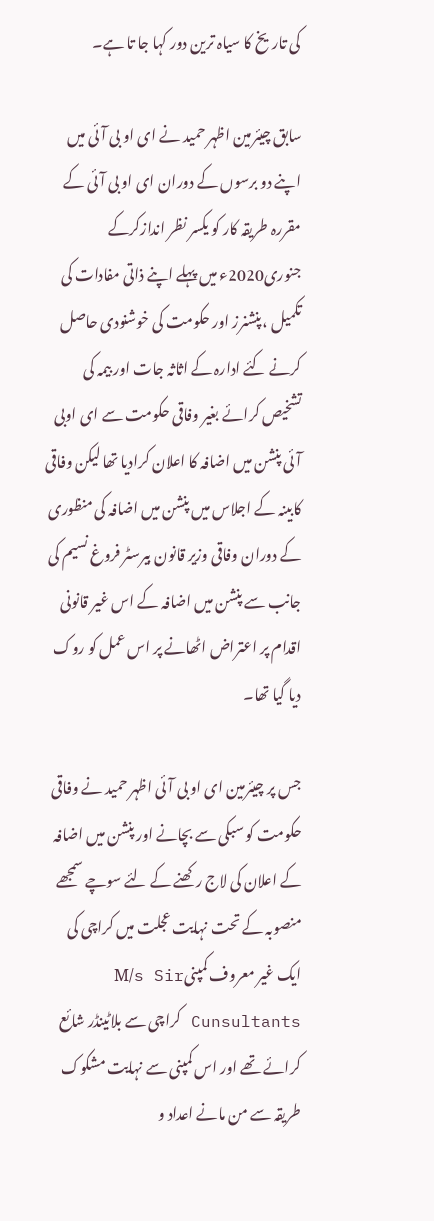کی تاریخ کا سیاہ ترین دور کہا جا تا ہے۔

سابق چیئرمین اظہر حمید نے ای او بی آئی میں اپنے دو برسوں کے دوران ای او بی آئی کے مقررہ طریقہ کار کو یکسر نظر اندازکرکے جنوری2020ء میں پہلے اپنے ذاتی مفادات کی تکمیل ،پنشنرز اور حکومت کی خوشنودی حاصل کرنے کئے ادارہ کے اثاثہ جات اور بیمہ کی تشخیص کرائے بغیر وفاقی حکومت سے ای اوبی آئی پنشن میں اضافہ کا اعلان کرادیا تھا لیکن وفاقی کابینہ کے اجلاس میں پنشن میں اضافہ کی منظوری کے دوران وفاقی وزیر قانون بیرسٹر فروغ نسیم کی جانب سے پنشن میں اضافہ کے اس غیر قانونی اقدام پر اعتراض اٹھانے پر اس عمل کو روک دیا گیا تھا۔

جس پر چیئرمین ای او بی آئی اظہر حمید نے وفاقی حکومت کو سبکی سے بچانے اور پنشن میں اضافہ کے اعلان کی لاج رکھنے کے لئے سوچے سمجھے منصوبہ کے تحت نہایت عجلت میں کراچی کی ایک غیر معروف کمپنیM/s Sir Cunsultants کراچی سے بلاٹینڈر شائع کرائے تھے اور اس کمپنی سے نہایت مشکوک طریقہ سے من مانے اعداد و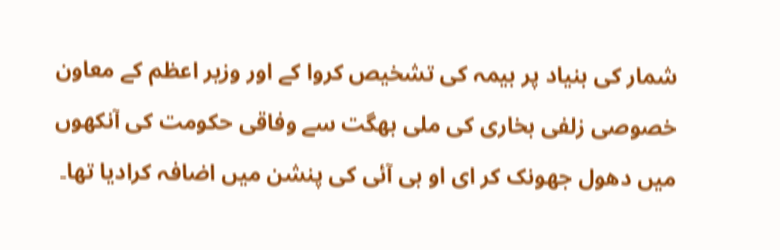شمار کی بنیاد پر بیمہ کی تشخیص کروا کے اور وزیر اعظم کے معاون خصوصی زلفی بخاری کی ملی بھگت سے وفاقی حکومت کی آنکھوں میں دھول جھونک کر ای او بی آئی کی پنشن میں اضافہ کرادیا تھا۔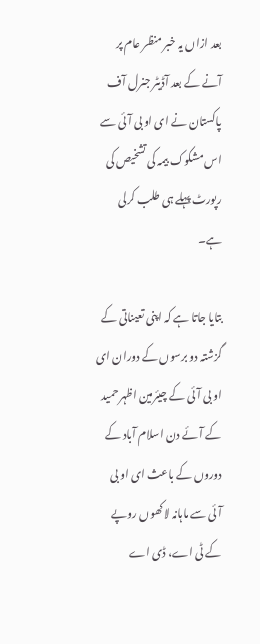بعد ازاں یہ خبر منظر عام پر آنے کے بعد آڈیٹر جنرل آف پاکستان نے ای او بی آئی سے اس مشکوک بیمہ کی تشخیص کی رپورٹ پہلے ہی طلب کرلی ہے۔

بتایا جاتا ہے کہ اپنی تعیناتی کے گزشتہ دو برسوں کے دوران ای او بی آئی کے چیئرمین اظہر حمید کے آئے دن اسلام آباد کے دوروں کے باعث ای او بی آئی سے ماہانہ لاکھوں روپے کے ٹی اے، ڈی اے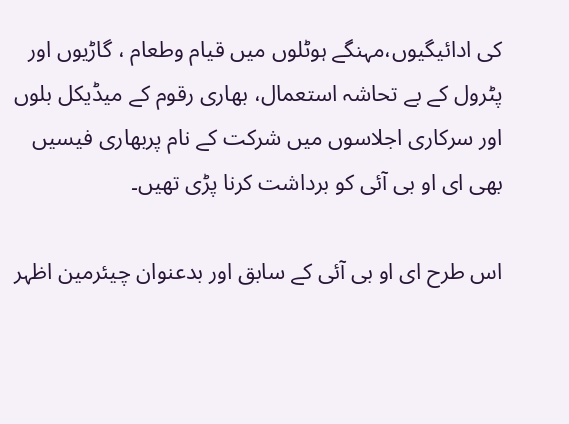کی ادائیگیوں،مہنگے ہوٹلوں میں قیام وطعام ، گاڑیوں اور پٹرول کے بے تحاشہ استعمال، بھاری رقوم کے میڈیکل بلوں اور سرکاری اجلاسوں میں شرکت کے نام پربھاری فیسیں بھی ای او بی آئی کو برداشت کرنا پڑی تھیں۔

اس طرح ای او بی آئی کے سابق اور بدعنوان چیئرمین اظہر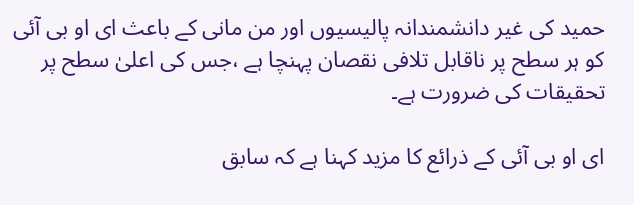حمید کی غیر دانشمندانہ پالیسیوں اور من مانی کے باعث ای او بی آئی کو ہر سطح پر ناقابل تلافی نقصان پہنچا ہے ،جس کی اعلیٰ سطح پر تحقیقات کی ضرورت ہے۔

ای او بی آئی کے ذرائع کا مزید کہنا ہے کہ سابق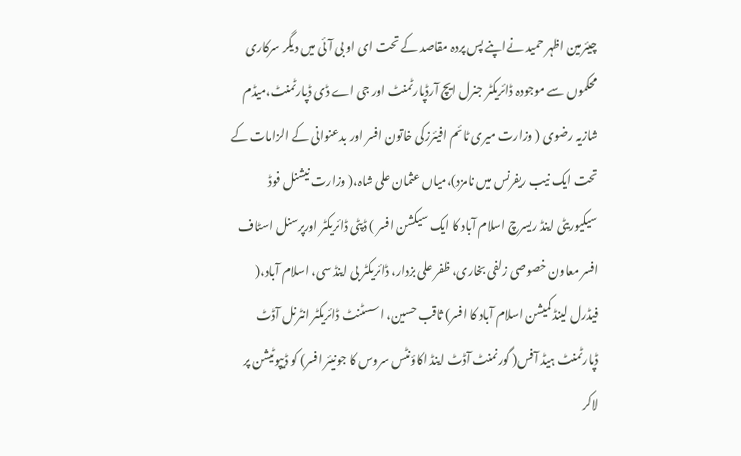چیئرمین اظہر حمید نےاپنے پس پردہ مقاصد کے تحت ای او بی آئی میں دیگر سرکاری محکموں سے موجودہ ڈائریکٹر جنرل ایچ آرڈپارٹمنٹ اور جی اے ڈی ڈپارٹمنٹ،میڈم شازیہ رضوی ( وزارت میری ٹائم افیئرزکی خاتون افسر اور بدعنوانی کے الزامات کے تحت ایک نیب ریفرنس میں نامزد)،میاں عثمان علی شاہ،( وزارت نیشنل فوڈ سیکیوریٹی اینڈ ریسرچ اسلام آباد کا ایک سیکشن افسر ) ڈپٹی ڈائریکٹر اورپرسنل اسٹاف افسر معاون خصوصی زلفی بخاری، ظفر علی بزدار، ڈائریکٹر بی اینڈ سی، اسلام آباد،( فیڈرل لینڈ کمیشن اسلام آباد کا افسر) ثاقب حسین، اسسٹنٹ ڈائریکٹر انٹرنل آڈٹ ڈپارٹمنٹ ہیڈ آفس( گورنمنٹ آڈٹ اینڈ اکاؤنٹس سروس کا جونیئر افسر) کو ڈیپوٹیشن پر لاکر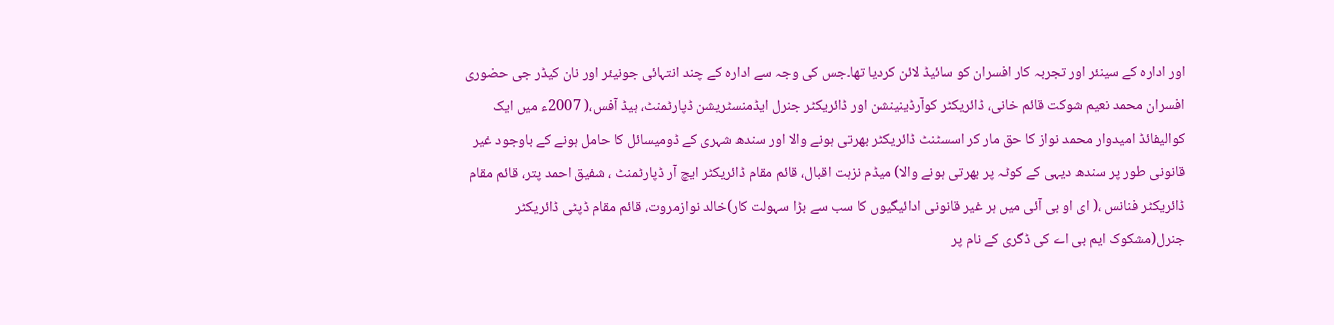اور ادارہ کے سینئر اور تجربہ کار افسران کو سائیڈ لائن کردیا تھا۔جس کی وجہ سے ادارہ کے چند انتہائی جونیئر اور نان کیڈر جی حضوری افسران محمد نعیم شوکت قائم خانی، ڈائریکٹر کوآرڈینینشن اور ڈائریکٹر جنرل ایڈمنسٹریشن ڈپارٹمنٹ، ہیڈ آفس،( 2007ء میں ایک کوالیفائڈ امیدوار محمد نواز کا حق مار کر اسسٹنٹ ڈائریکٹر بھرتی ہونے والا اور سندھ شہری کے ڈومیسائل کا حامل ہونے کے باوجود غیر قانونی طور پر سندھ دیہی کے کوٹہ پر بھرتی ہونے والا) میڈم نزہت اقبال، قائم مقام ڈائریکٹر ایچ آر ڈپارٹمنٹ ، شفیق احمد پتر، قائم مقام ڈائریکٹر فنانس ،( ای او بی آئی میں ہر غیر قانونی ادائیگیوں کا سب سے بڑا سہولت کار)خالد نوازمروت، قائم مقام ڈپٹی ڈائریکٹر جنرل(مشکوک ایم بی اے کی ڈگری کے نام پر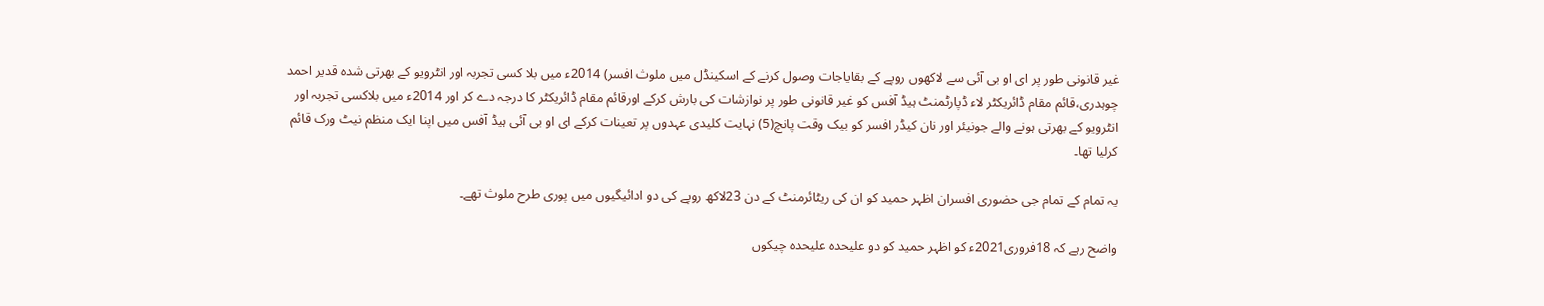غیر قانونی طور پر ای او بی آئی سے لاکھوں روپے کے بقایاجات وصول کرنے کے اسکینڈل میں ملوث افسر) 2014ء میں بلا کسی تجربہ اور انٹرویو کے بھرتی شدہ قدیر احمد چوہدری،قائم مقام ڈائریکٹر لاء ڈپارٹمنٹ ہیڈ آفس کو غیر قانونی طور پر نوازشات کی بارش کرکے اورقائم مقام ڈائریکٹر کا درجہ دے کر اور 2014ء میں بلاکسی تجربہ اور انٹرویو کے بھرتی ہونے والے جونیئر اور نان کیڈر افسر کو بیک وقت پانچ(5) نہایت کلیدی عہدوں پر تعینات کرکے ای او بی آئی ہیڈ آفس میں اپنا ایک منظم نیٹ ورک قائم کرلیا تھا۔

یہ تمام کے تمام جی حضوری افسران اظہر حمید کو ان کی ریٹائرمنٹ کے دن 23لاکھ روپے کی دو ادائیگیوں میں پوری طرح ملوث تھے۔

واضح رہے کہ 18فروری2021ء کو اظہر حمید کو دو علیحدہ علیحدہ چیکوں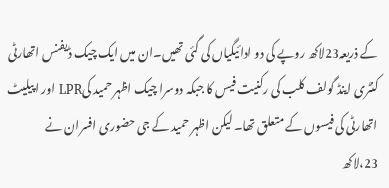کے ذریعہ23لاکھ روپے کی دو ادائیگیاں کی گئی تھیں۔ان میں ایک چیک ڈیفنس اتھارٹی کنٹری اینڈ گولف کلب کی رکنیت فیس کا جبکہ دوسرا چیک اظہر حمید کیLPR اور اپیلیٹ اتھارٹی کی فیسوں کے متعلق تھا۔ لیکن اظہر حمید کے جی حضوری افسران نے 23،لاکھ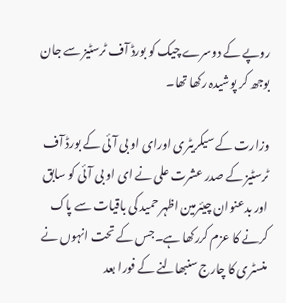روپے کے دوسرے چیک کو بورڈ آف ٹرسٹیز سے جان بوجھ کر پوشیدہ رکھا تھا۔

وزارت کے سیکریٹری اورای او بی آئی کے بورڈ آف ٹرسٹیز کے صدر عشرت علی نے ای او بی آئی کو سابق اور بدعنوان چیئرمین اظہر حمید کی باقیات سے پاک کرنے کا عزم کررکھا ہے۔جس کے تحت انہوں نے منسٹری کا چارج سنبھالنے کے فورا بعد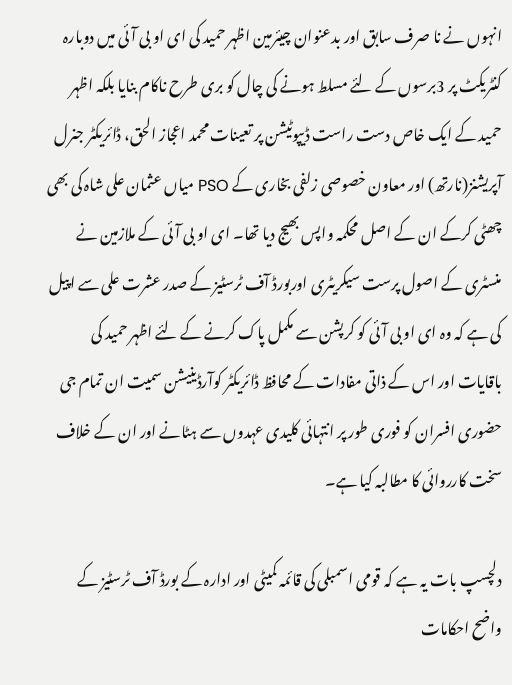انہوں نے نا صرف سابق اور بدعنوان چیئرمین اظہر حمید کی ای او بی آئی میں دوبارہ کنٹریکٹ پر 3برسوں کے لئے مسلط ہونے کی چال کو بری طرح ناکام بنایا بلکہ اظہر حمید کے ایک خاص دست راست ڈیپوٹیشن پر تعینات محمد اعجاز الحق، ڈائریکٹر جنرل آپریشنز(نارتھ) اور معاون خصوصی زلفی بخاری کے PSO میاں عثمان علی شاہ کی بھی چھٹی کرکے ان کے اصل محکمہ واپس بھیج دیا تھا۔ ای او بی آئی کے ملازمین نے منسٹری کے اصول پرست سیکریٹری اوربورڈ آف ٹرسٹیز کے صدر عشرت علی سے اپیل کی ہے کہ وہ ای او بی آئی کو کرپشن سے مکمل پاک کرنے کے لئے اظہر حمید کی باقایات اور اس کے ذاتی مفادات کے محافظ ڈائریکٹر کوآرڈینیشن سمیت ان تمام جی حضوری افسران کو فوری طور پر انتہائی کلیدی عہدوں سے ہٹانے اور ان کے خلاف سخت کارروائی کا مطالبہ کیا ہے۔

دلچسپ بات یہ ہے کہ قومی اسمبلی کی قائمہ کمیٹی اور ادارہ کے بورڈ آف ٹرسٹیز کے واضح احکامات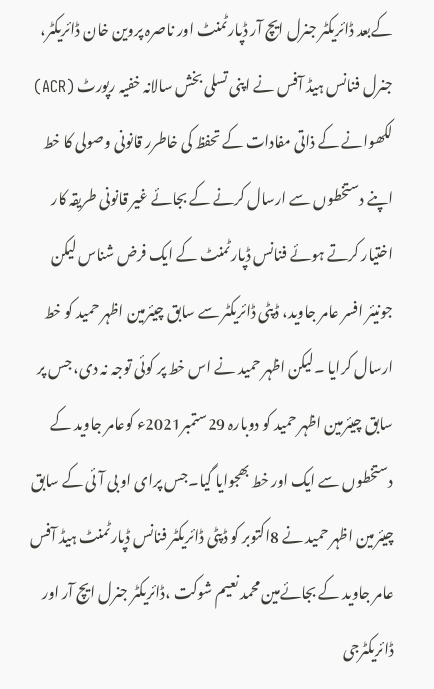کےبعد ڈائریکٹر جنرل ایچ آر ڈپارٹمنٹ اور ناصرہ پروین خان ڈائریکٹر، جنرل فنانس ہیڈ آفس نے اپنی تسلی بخش سالانہ خفیہ رپورٹ (ACR) لکھوانے کے ذاتی مفادات کے تحفظ کی خاطرر قانونی وصولی کا خط اپنے دستخطوں سے ارسال کرنے کے بجائے غیر قانونی طریقہ کار اختیار کرتے ہوئے فنانس ڈپارٹمنٹ کے ایک فرض شناس لیکن جونیئر افسر عامر جاوید، ڈپٹی ڈائریکٹر سے سابق چیئرمین اظہر حمید کو خط ارسال کرایا ۔لیکن اظہر حمید نے اس خط پر کوئی توجہ نہ دی، جس پر سابق چیئرمین اظہر حمید کو دوبارہ 29ستمبر2021ء کوعامر جاوید کے دستخطوں سے ایک اور خط بھجوایا گیا۔جس پرای او بی آئی کے سابق چیئرمین اظہر حمید نے 8اکتوبر کو ڈپٹی ڈائریکٹر فنانس ڈپارٹمنٹ ہیڈ آفس عامر جاوید کے بجائےمین محمد نعیم شوکت ،ڈائریکٹر جنرل ایچ آر اور ڈائریکٹرجی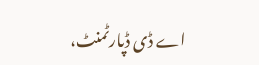اے ڈی ڈپارٹمنٹ،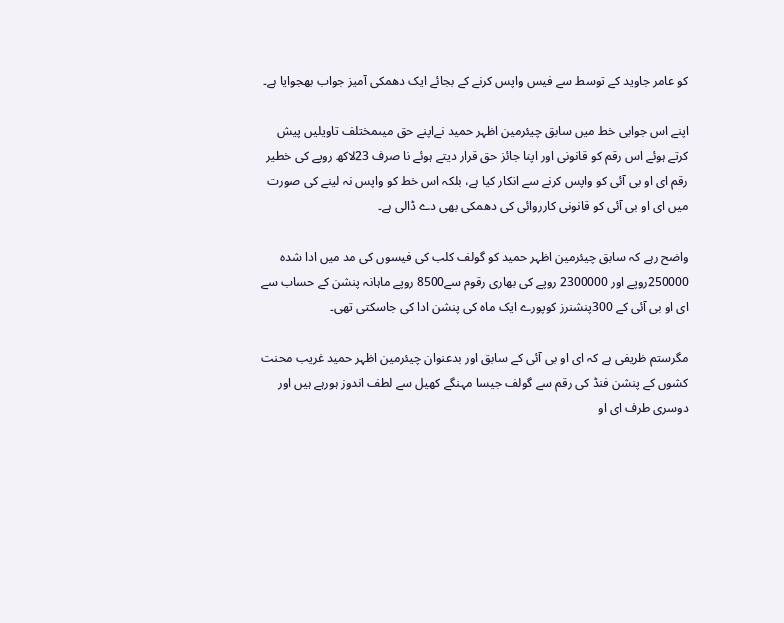کو عامر جاوید کے توسط سے فیس واپس کرنے کے بجائے ایک دھمکی آمیز جواب بھجوایا ہے۔

اپنے اس جوابی خط میں سابق چیئرمین اظہر حمید نےاپنے حق میںمختلف تاویلیں پیش کرتے ہوئے اس رقم کو قانونی اور اپنا جائز حق قرار دیتے ہوئے نا صرف 23لاکھ روپے کی خطیر رقم ای او بی آئی کو واپس کرنے سے انکار کیا ہے، بلکہ اس خط کو واپس نہ لینے کی صورت میں ای او بی آئی کو قانونی کارروائی کی دھمکی بھی دے ڈالی ہے۔

واضح رہے کہ سابق چیئرمین اظہر حمید کو گولف کلب کی فیسوں کی مد میں ادا شدہ 250000روپے اور 2300000 روپے کی بھاری رقوم سے8500 روپے ماہانہ پنشن کے حساب سے ای او بی آئی کے 300پنشنرز کوپورے ایک ماہ کی پنشن ادا کی جاسکتی تھی۔

مگرستم ظریفی ہے کہ ای او بی آئی کے سابق اور بدعنوان چیئرمین اظہر حمید غریب محنت کشوں کے پنشن فنڈ کی رقم سے گولف جیسا مہنگے کھیل سے لطف اندوز ہورہے ہیں اور دوسری طرف ای او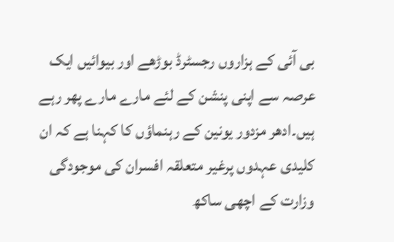بی آئی کے ہزاروں رجسٹرڈ بوڑھے اور بیوائیں ایک عرصہ سے اپنی پنشن کے لئے مارے مارے پھر رہے ہیں۔ادھر مزدور یونین کے رہنماؤں کا کہنا ہے کہ ان کلیدی عہدوں پرغیر متعلقہ افسران کی موجودگی وزارت کے اچھی ساکھ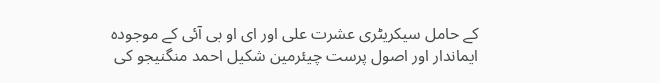کے حامل سیکریٹری عشرت علی اور ای او بی آئی کے موجودہ ایماندار اور اصول پرست چیئرمین شکیل احمد منگنیجو کی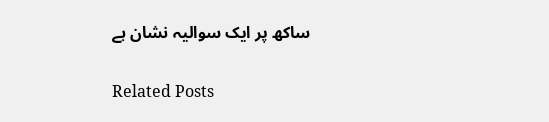ساکھ پر ایک سوالیہ نشان ہے

Related Posts